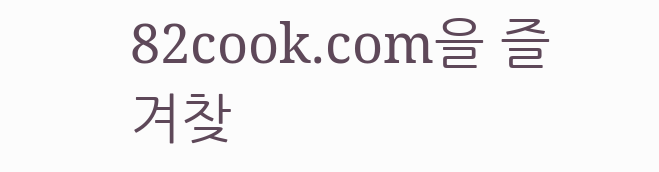82cook.com을 즐겨찾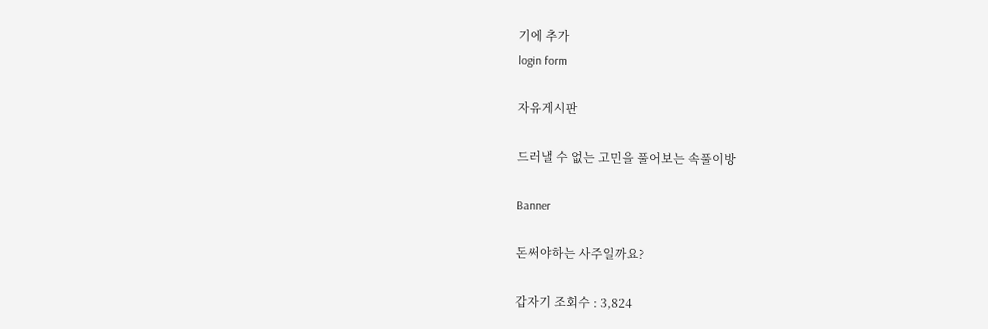기에 추가
login form

자유게시판

드러낼 수 없는 고민을 풀어보는 속풀이방

Banner

돈써야하는 사주일까요?

갑자기 조회수 : 3,824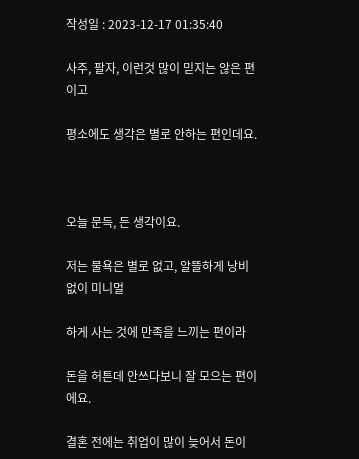작성일 : 2023-12-17 01:35:40

사주, 팔자, 이런것 많이 믿지는 않은 편이고

평소에도 생각은 별로 안하는 편인데요.



오늘 문득, 든 생각이요.

저는 물욕은 별로 없고, 알뜰하게 낭비없이 미니멀

하게 사는 것에 만족을 느끼는 편이라

돈을 허튼데 안쓰다보니 잘 모으는 편이에요.

결혼 전에는 취업이 많이 늦어서 돈이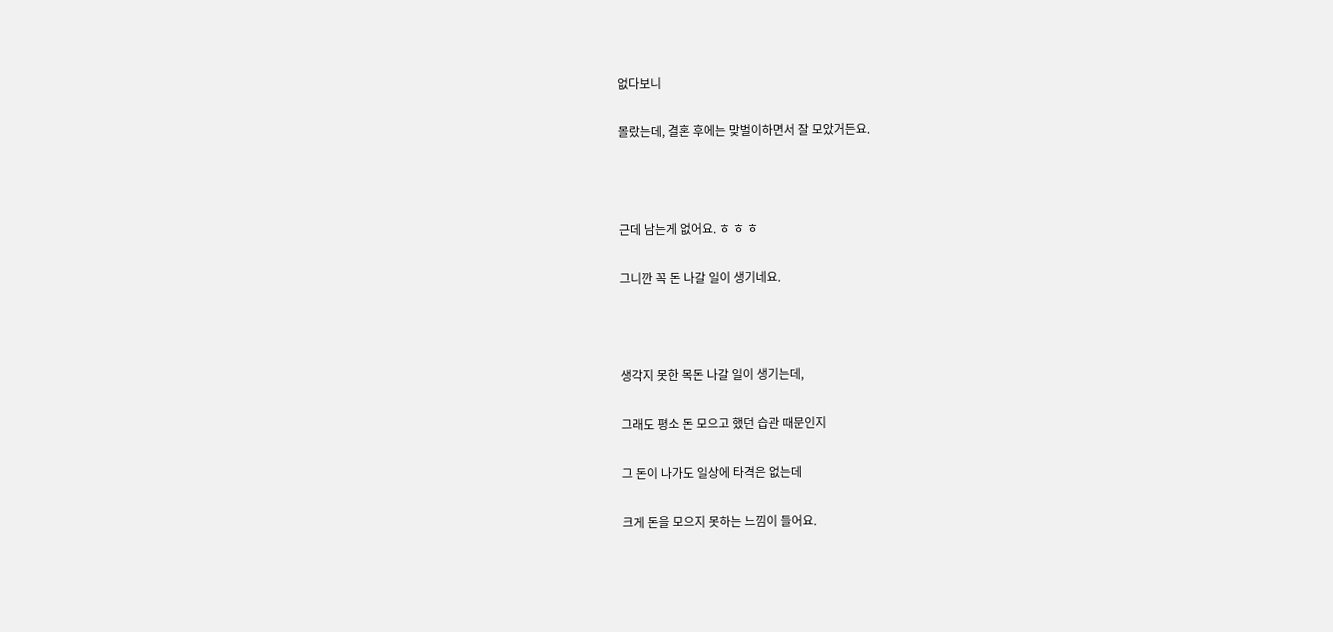없다보니

몰랐는데, 결혼 후에는 맞벌이하면서 잘 모았거든요.



근데 남는게 없어요. ㅎ ㅎ ㅎ

그니깐 꼭 돈 나갈 일이 생기네요.



생각지 못한 목돈 나갈 일이 생기는데,

그래도 평소 돈 모으고 했던 습관 때문인지

그 돈이 나가도 일상에 타격은 없는데

크게 돈을 모으지 못하는 느낌이 들어요.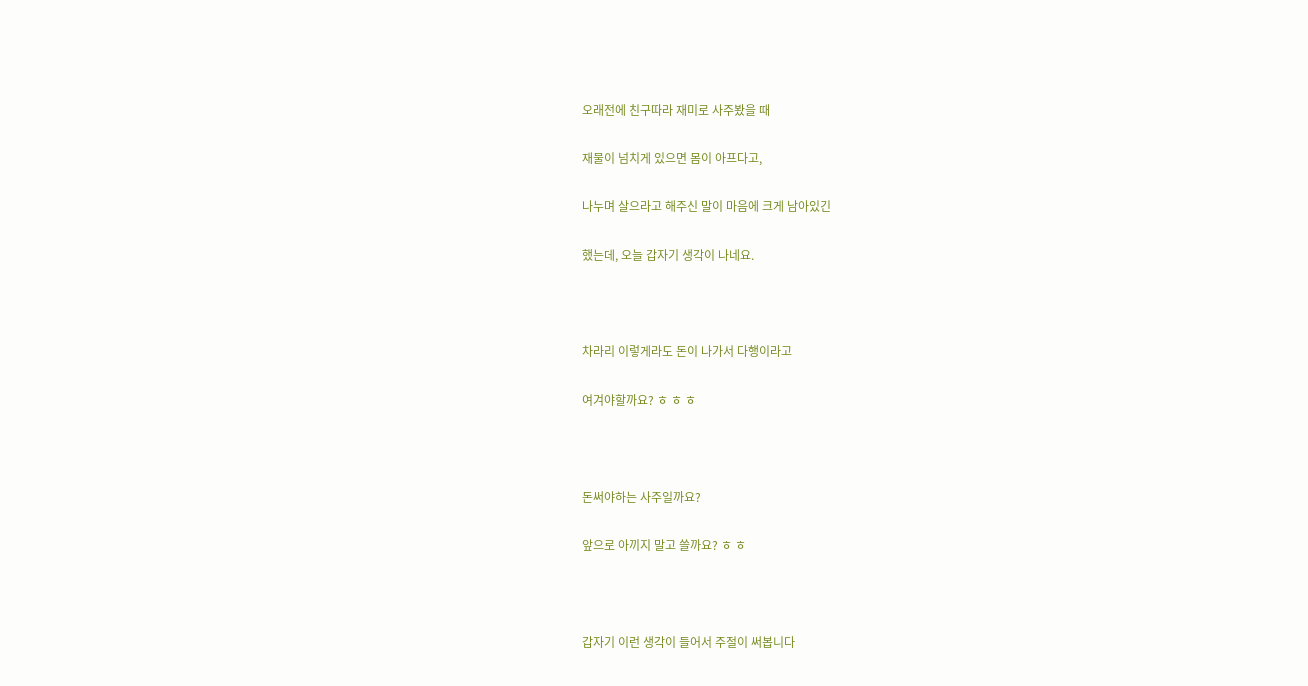오래전에 친구따라 재미로 사주봤을 때

재물이 넘치게 있으면 몸이 아프다고,

나누며 살으라고 해주신 말이 마음에 크게 남아있긴

했는데, 오늘 갑자기 생각이 나네요.



차라리 이렇게라도 돈이 나가서 다행이라고

여겨야할까요? ㅎ ㅎ ㅎ



돈써야하는 사주일까요?

앞으로 아끼지 말고 쓸까요? ㅎ ㅎ



갑자기 이런 생각이 들어서 주절이 써봅니다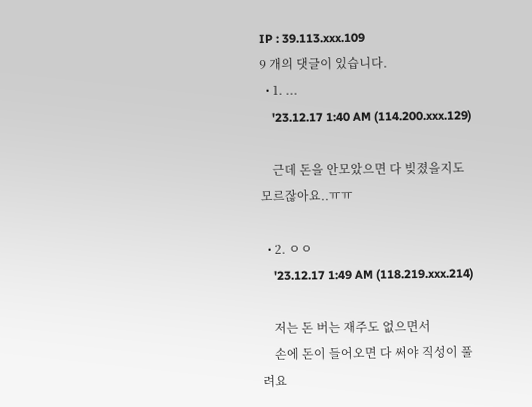IP : 39.113.xxx.109
9 개의 댓글이 있습니다.
  • 1. ...
    '23.12.17 1:40 AM (114.200.xxx.129)

    근데 돈을 안모았으면 다 빚졌을지도 모르잖아요..ㅠㅠ

  • 2. ㅇㅇ
    '23.12.17 1:49 AM (118.219.xxx.214)

    저는 돈 버는 재주도 없으면서
    손에 돈이 들어오면 다 써야 직성이 풀려요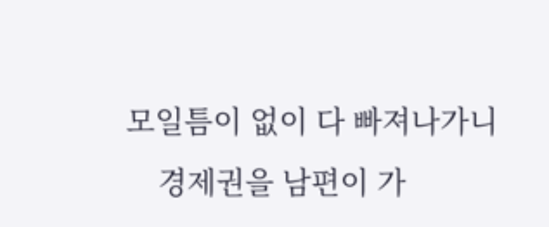모일틈이 없이 다 빠져나가니
    경제권을 남편이 가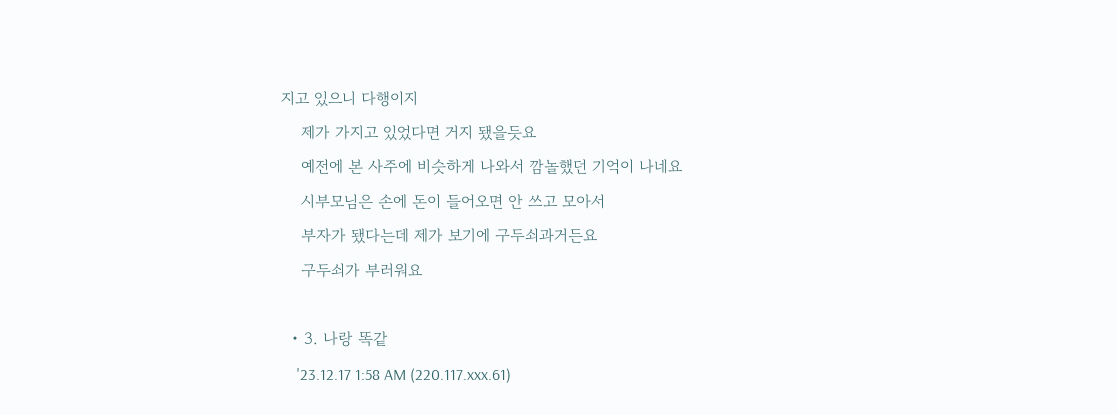지고 있으니 다행이지
    제가 가지고 있었다면 거지 됐을듯요
    예전에 본 사주에 비슷하게 나와서 깜놀했던 기억이 나네요
    시부모님은 손에 돈이 들어오면 안 쓰고 모아서
    부자가 됐다는데 제가 보기에 구두쇠과거든요
    구두쇠가 부러워요

  • 3. 나랑 똑같
    '23.12.17 1:58 AM (220.117.xxx.61)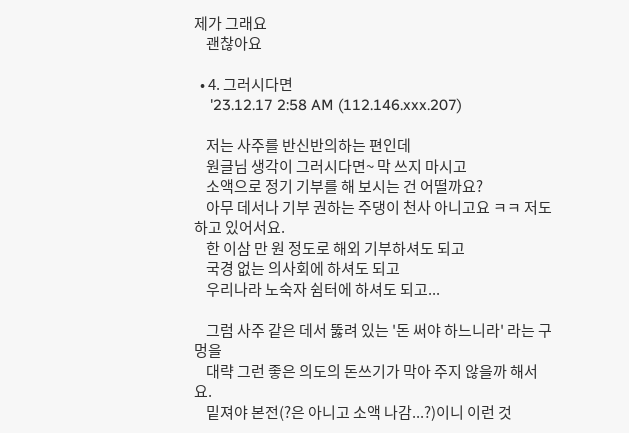제가 그래요
    괜찮아요

  • 4. 그러시다면
    '23.12.17 2:58 AM (112.146.xxx.207)

    저는 사주를 반신반의하는 편인데
    원글님 생각이 그러시다면~ 막 쓰지 마시고
    소액으로 정기 기부를 해 보시는 건 어떨까요?
    아무 데서나 기부 권하는 주댕이 천사 아니고요 ㅋㅋ 저도 하고 있어서요.
    한 이삼 만 원 정도로 해외 기부하셔도 되고
    국경 없는 의사회에 하셔도 되고
    우리나라 노숙자 쉼터에 하셔도 되고...

    그럼 사주 같은 데서 뚫려 있는 '돈 써야 하느니라' 라는 구멍을
    대략 그런 좋은 의도의 돈쓰기가 막아 주지 않을까 해서요.
    밑져야 본전(?은 아니고 소액 나감...?)이니 이런 것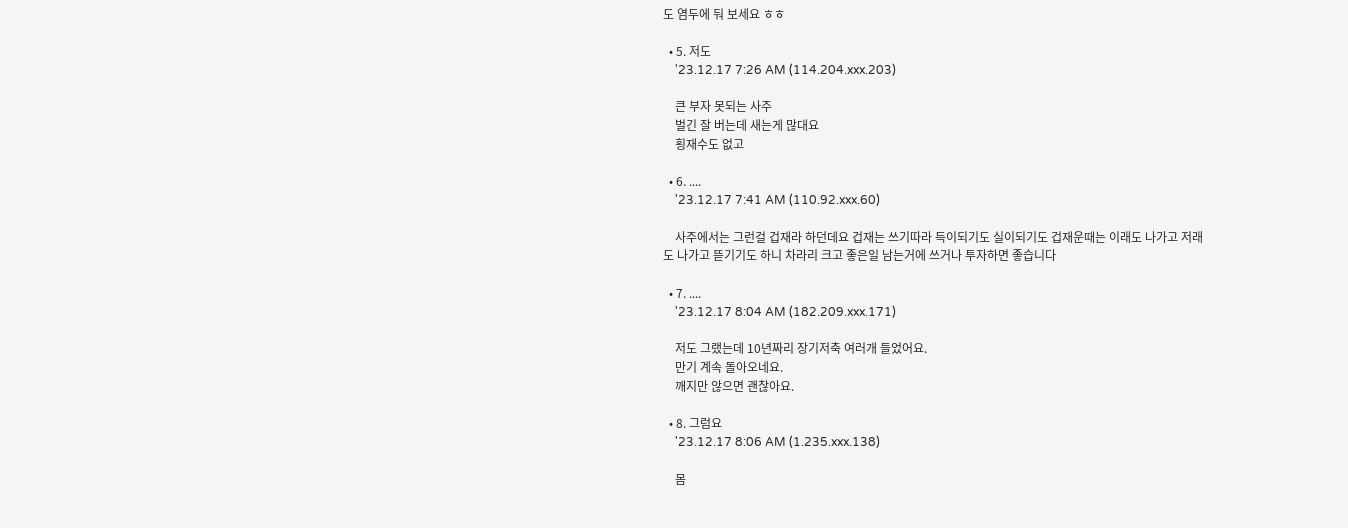도 염두에 둬 보세요 ㅎㅎ

  • 5. 저도
    '23.12.17 7:26 AM (114.204.xxx.203)

    큰 부자 못되는 사주
    벌긴 잘 버는데 새는게 많대요
    횡재수도 없고

  • 6. ....
    '23.12.17 7:41 AM (110.92.xxx.60)

    사주에서는 그런걸 겁재라 하던데요 겁재는 쓰기따라 득이되기도 실이되기도 겁재운때는 이래도 나가고 저래도 나가고 뜯기기도 하니 차라리 크고 좋은일 남는거에 쓰거나 투자하면 좋습니다

  • 7. ....
    '23.12.17 8:04 AM (182.209.xxx.171)

    저도 그랬는데 10년짜리 장기저축 여러개 들었어요.
    만기 계속 돌아오네요.
    깨지만 않으면 괜찮아요.

  • 8. 그럼요
    '23.12.17 8:06 AM (1.235.xxx.138)

    몸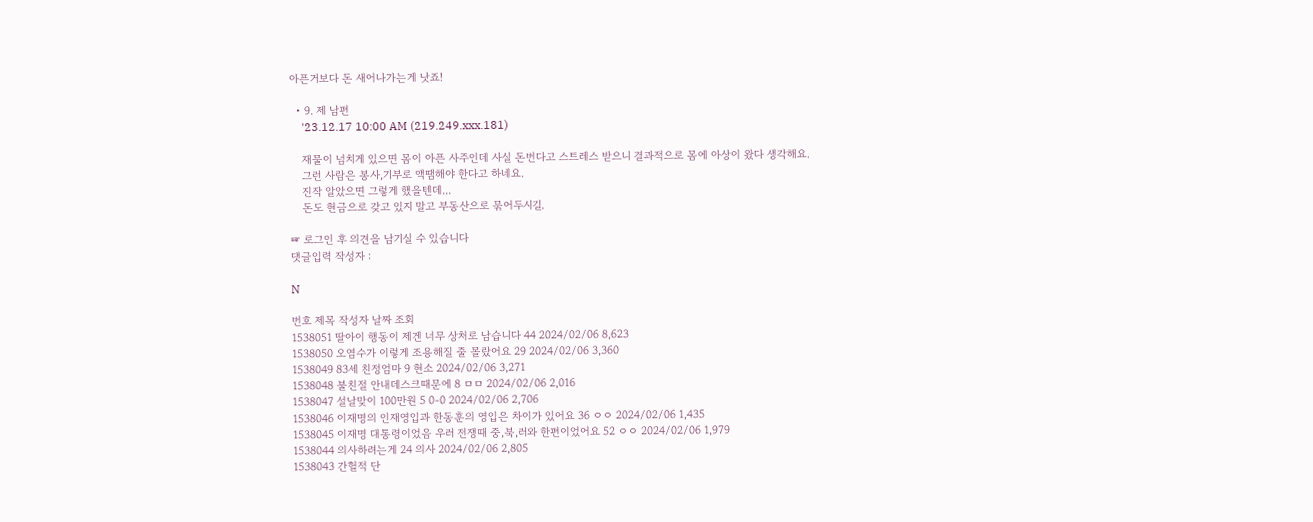아픈거보다 돈 새어나가는게 낫죠!

  • 9. 제 남편
    '23.12.17 10:00 AM (219.249.xxx.181)

    재물이 넘치게 있으면 몸이 아픈 사주인데 사실 돈번다고 스트레스 받으니 결과적으로 몸에 아상이 왔다 생각해요.
    그런 사람은 봉사,기부로 액땜해야 한다고 하네요.
    진작 알았으면 그렇게 했을텐데...
    돈도 현금으로 갖고 있지 말고 부동산으로 묶어두시길.

☞ 로그인 후 의견을 남기실 수 있습니다
댓글입력 작성자 :

N

번호 제목 작성자 날짜 조회
1538051 딸아이 행동이 제겐 너무 상처로 남습니다 44 2024/02/06 8,623
1538050 오염수가 이렇게 조용해질 줄 몰랐어요 29 2024/02/06 3,360
1538049 83세 친정엄마 9 현소 2024/02/06 3,271
1538048 불친절 안내데스크때문에 8 ㅁㅁ 2024/02/06 2,016
1538047 설날맞이 100만원 5 0-0 2024/02/06 2,706
1538046 이재명의 인재영입과 한동훈의 영입은 차이가 있어요 36 ㅇㅇ 2024/02/06 1,435
1538045 이재명 대통령이었음 우러 전쟁때 중,북,러와 한편이었어요 52 ㅇㅇ 2024/02/06 1,979
1538044 의사하려는게 24 의사 2024/02/06 2,805
1538043 간헐적 단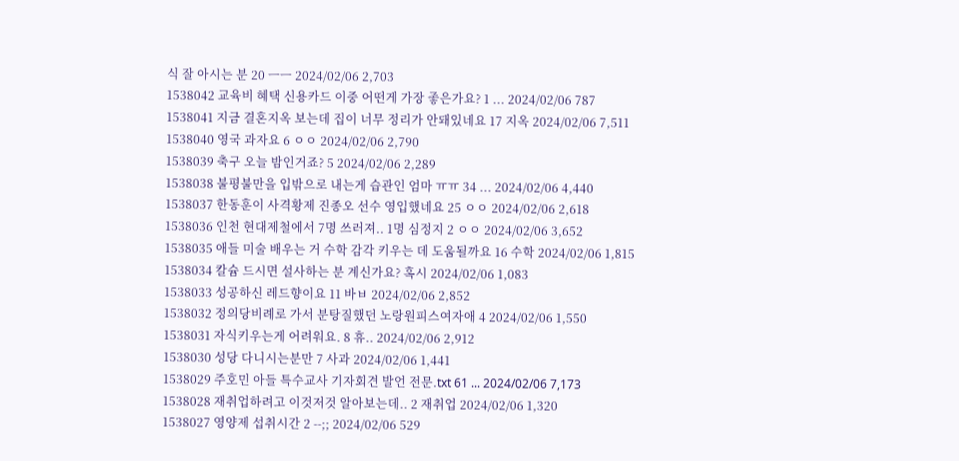식 잘 아시는 분 20 ㅡㅡ 2024/02/06 2,703
1538042 교육비 혜택 신용카드 이중 어떤게 가장 좋은가요? 1 ... 2024/02/06 787
1538041 지금 결혼지옥 보는데 집이 너무 정리가 안돼있네요 17 지옥 2024/02/06 7,511
1538040 영국 과자요 6 ㅇㅇ 2024/02/06 2,790
1538039 축구 오늘 밤인거죠? 5 2024/02/06 2,289
1538038 불평불만을 입밖으로 내는게 습관인 엄마 ㅠㅠ 34 ... 2024/02/06 4,440
1538037 한동훈이 사격황제 진종오 선수 영입했네요 25 ㅇㅇ 2024/02/06 2,618
1538036 인천 현대제철에서 7명 쓰러져.. 1명 심정지 2 ㅇㅇ 2024/02/06 3,652
1538035 애들 미술 배우는 거 수학 감각 키우는 데 도움될까요 16 수학 2024/02/06 1,815
1538034 칼슘 드시면 설사하는 분 계신가요? 혹시 2024/02/06 1,083
1538033 성공하신 레드향이요 11 바ㅂ 2024/02/06 2,852
1538032 정의당비례로 가서 분탕질했던 노랑원피스여자애 4 2024/02/06 1,550
1538031 자식키우는게 어려워요. 8 휴.. 2024/02/06 2,912
1538030 성당 다니시는분만 7 사과 2024/02/06 1,441
1538029 주호민 아들 특수교사 기자회견 발언 전문.txt 61 ... 2024/02/06 7,173
1538028 재취업하려고 이것저것 알아보는데.. 2 재취업 2024/02/06 1,320
1538027 영양제 섭취시간 2 --;; 2024/02/06 529